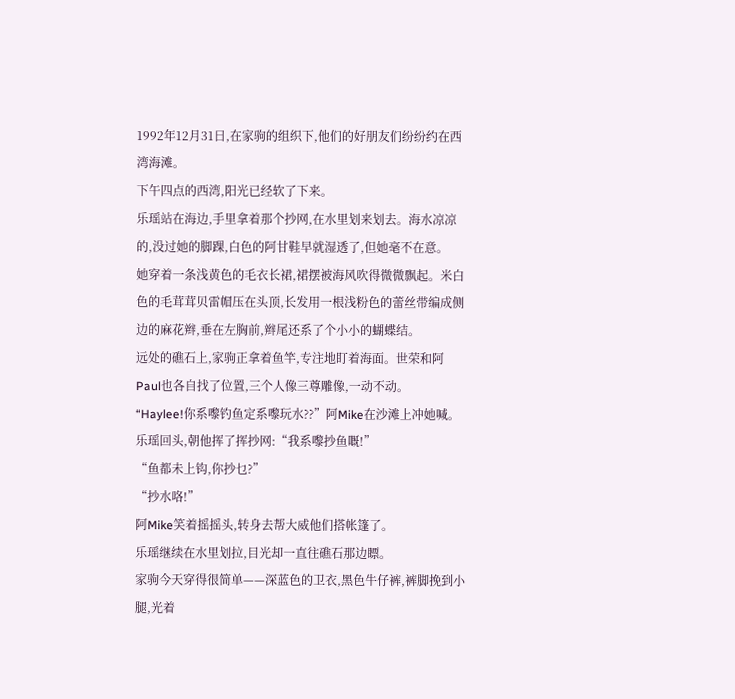1992年12月31日,在家驹的组织下,他们的好朋友们纷纷约在西湾海滩。
下午四点的西湾,阳光已经软了下来。
乐瑶站在海边,手里拿着那个抄网,在水里划来划去。海水凉凉的,没过她的脚踝,白色的阿甘鞋早就湿透了,但她毫不在意。
她穿着一条浅黄色的毛衣长裙,裙摆被海风吹得微微飘起。米白色的毛茸茸贝雷帽压在头顶,长发用一根浅粉色的蕾丝带编成侧边的麻花辫,垂在左胸前,辫尾还系了个小小的蝴蝶结。
远处的礁石上,家驹正拿着鱼竿,专注地盯着海面。世荣和阿Paul也各自找了位置,三个人像三尊雕像,一动不动。
“Haylee!你系嚟钓鱼定系嚟玩水??”阿Mike在沙滩上冲她喊。
乐瑶回头,朝他挥了挥抄网:“我系嚟抄鱼嘅!”
“鱼都未上钩,你抄乜?”
“抄水咯!”
阿Mike笑着摇摇头,转身去帮大威他们搭帐篷了。
乐瑶继续在水里划拉,目光却一直往礁石那边瞟。
家驹今天穿得很简单——深蓝色的卫衣,黑色牛仔裤,裤脚挽到小腿,光着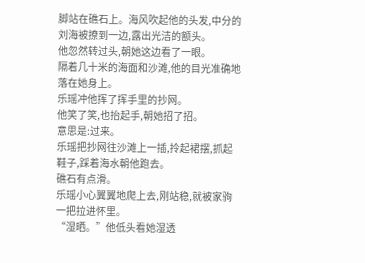脚站在礁石上。海风吹起他的头发,中分的刘海被撩到一边,露出光洁的额头。
他忽然转过头,朝她这边看了一眼。
隔着几十米的海面和沙滩,他的目光准确地落在她身上。
乐瑶冲他挥了挥手里的抄网。
他笑了笑,也抬起手,朝她招了招。
意思是:过来。
乐瑶把抄网往沙滩上一插,拎起裙摆,抓起鞋子,踩着海水朝他跑去。
礁石有点滑。
乐瑶小心翼翼地爬上去,刚站稳,就被家驹一把拉进怀里。
“湿晒。”他低头看她湿透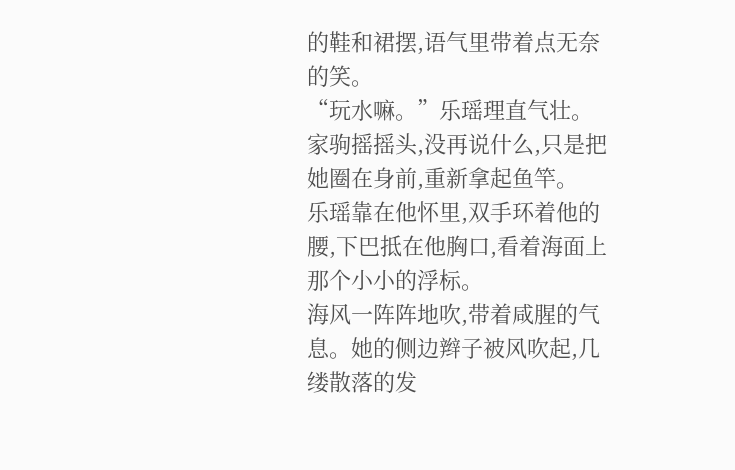的鞋和裙摆,语气里带着点无奈的笑。
“玩水嘛。”乐瑶理直气壮。
家驹摇摇头,没再说什么,只是把她圈在身前,重新拿起鱼竿。
乐瑶靠在他怀里,双手环着他的腰,下巴抵在他胸口,看着海面上那个小小的浮标。
海风一阵阵地吹,带着咸腥的气息。她的侧边辫子被风吹起,几缕散落的发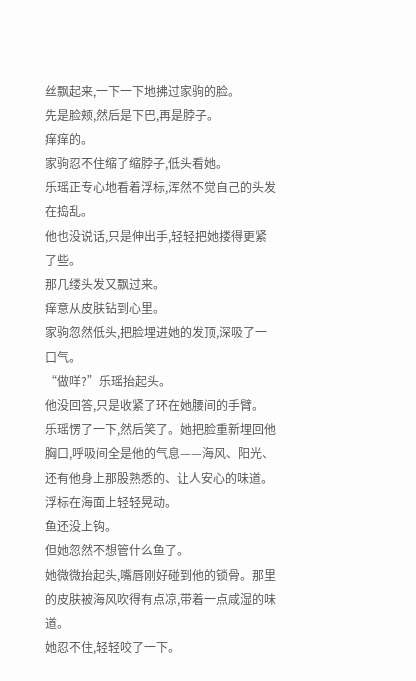丝飘起来,一下一下地拂过家驹的脸。
先是脸颊,然后是下巴,再是脖子。
痒痒的。
家驹忍不住缩了缩脖子,低头看她。
乐瑶正专心地看着浮标,浑然不觉自己的头发在捣乱。
他也没说话,只是伸出手,轻轻把她搂得更紧了些。
那几缕头发又飘过来。
痒意从皮肤钻到心里。
家驹忽然低头,把脸埋进她的发顶,深吸了一口气。
“做咩?”乐瑶抬起头。
他没回答,只是收紧了环在她腰间的手臂。
乐瑶愣了一下,然后笑了。她把脸重新埋回他胸口,呼吸间全是他的气息——海风、阳光、还有他身上那股熟悉的、让人安心的味道。
浮标在海面上轻轻晃动。
鱼还没上钩。
但她忽然不想管什么鱼了。
她微微抬起头,嘴唇刚好碰到他的锁骨。那里的皮肤被海风吹得有点凉,带着一点咸湿的味道。
她忍不住,轻轻咬了一下。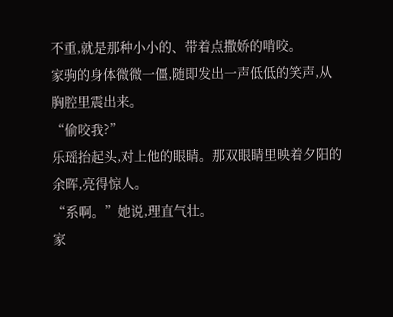不重,就是那种小小的、带着点撒娇的啃咬。
家驹的身体微微一僵,随即发出一声低低的笑声,从胸腔里震出来。
“偷咬我?”
乐瑶抬起头,对上他的眼睛。那双眼睛里映着夕阳的余晖,亮得惊人。
“系啊。”她说,理直气壮。
家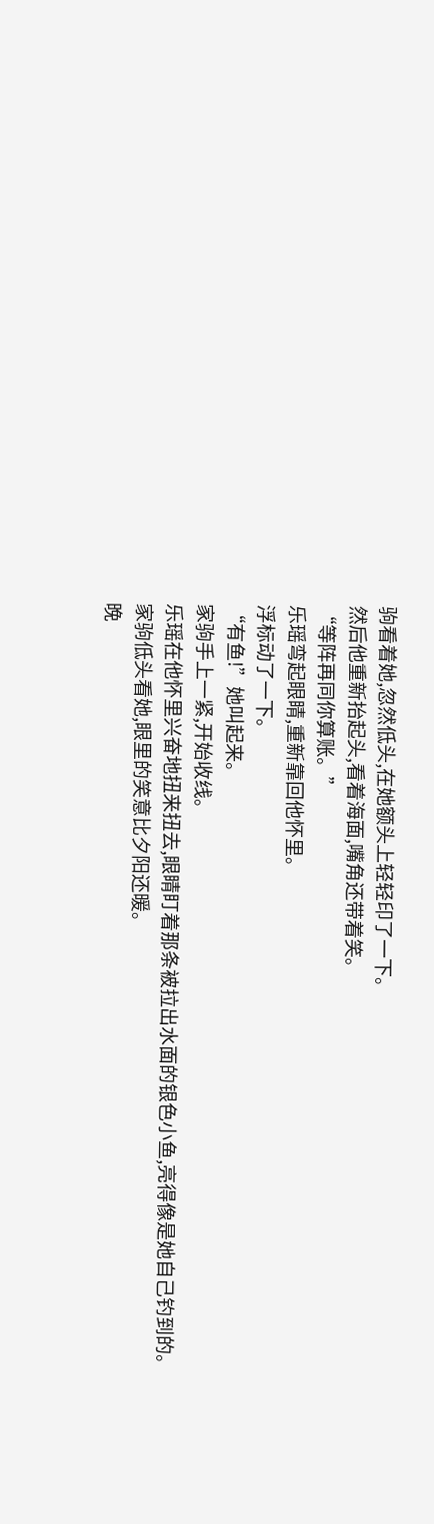驹看着她,忽然低头,在她额头上轻轻印了一下。
然后他重新抬起头,看着海面,嘴角还带着笑。
“等阵再同你算账。”
乐瑶弯起眼睛,重新靠回他怀里。
浮标动了一下。
“有鱼!”她叫起来。
家驹手上一紧,开始收线。
乐瑶在他怀里兴奋地扭来扭去,眼睛盯着那条被拉出水面的银色小鱼,亮得像是她自己钓到的。
家驹低头看她,眼里的笑意比夕阳还暖。
晚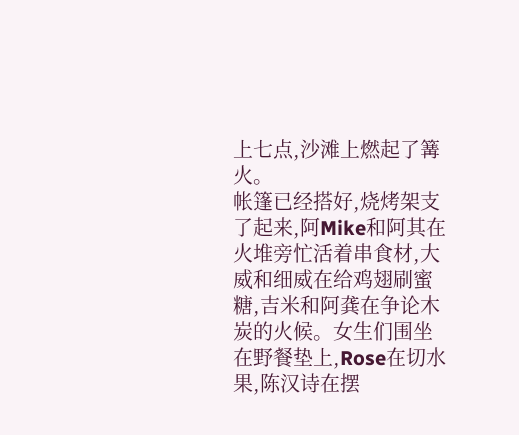上七点,沙滩上燃起了篝火。
帐篷已经搭好,烧烤架支了起来,阿Mike和阿其在火堆旁忙活着串食材,大威和细威在给鸡翅刷蜜糖,吉米和阿龚在争论木炭的火候。女生们围坐在野餐垫上,Rose在切水果,陈汉诗在摆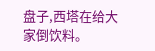盘子,西塔在给大家倒饮料。